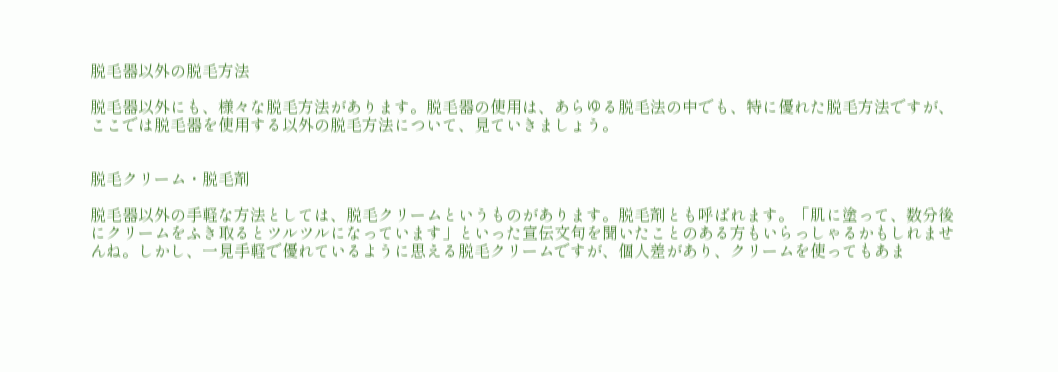脱毛器以外の脱毛方法

脱毛器以外にも、様々な脱毛方法があります。脱毛器の使用は、あらゆる脱毛法の中でも、特に優れた脱毛方法ですが、ここでは脱毛器を使用する以外の脱毛方法について、見ていきましょう。


脱毛クリーム・脱毛剤

脱毛器以外の手軽な方法としては、脱毛クリームというものがあります。脱毛剤とも呼ばれます。「肌に塗って、数分後にクリームをふき取るとツルツルになっています」といった宣伝文句を聞いたことのある方もいらっしゃるかもしれませんね。しかし、一見手軽で優れているように思える脱毛クリームですが、個人差があり、クリームを使ってもあま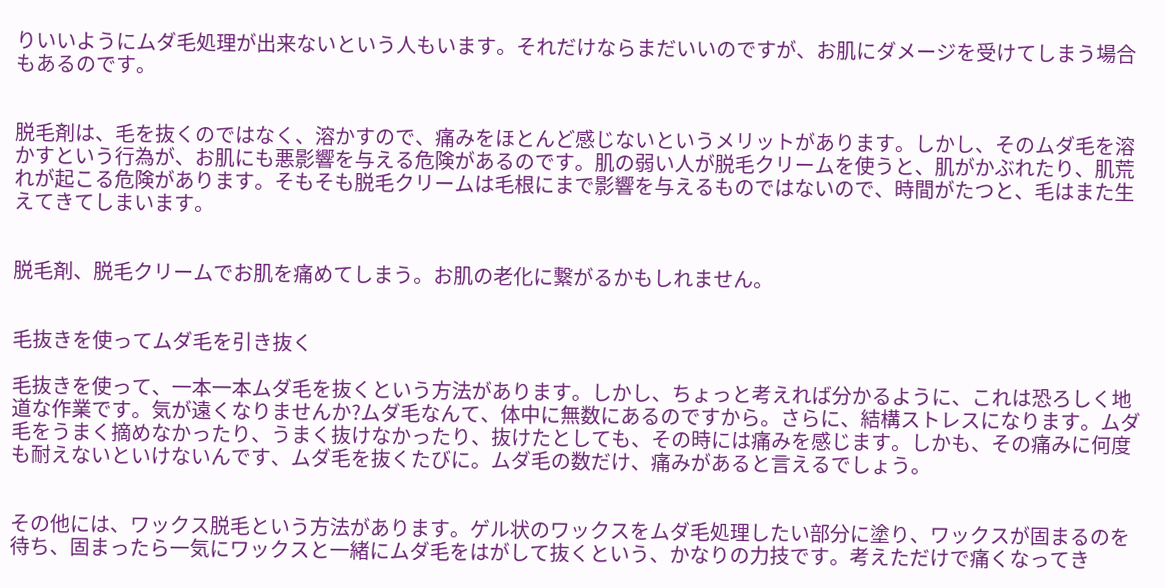りいいようにムダ毛処理が出来ないという人もいます。それだけならまだいいのですが、お肌にダメージを受けてしまう場合もあるのです。


脱毛剤は、毛を抜くのではなく、溶かすので、痛みをほとんど感じないというメリットがあります。しかし、そのムダ毛を溶かすという行為が、お肌にも悪影響を与える危険があるのです。肌の弱い人が脱毛クリームを使うと、肌がかぶれたり、肌荒れが起こる危険があります。そもそも脱毛クリームは毛根にまで影響を与えるものではないので、時間がたつと、毛はまた生えてきてしまいます。


脱毛剤、脱毛クリームでお肌を痛めてしまう。お肌の老化に繋がるかもしれません。


毛抜きを使ってムダ毛を引き抜く

毛抜きを使って、一本一本ムダ毛を抜くという方法があります。しかし、ちょっと考えれば分かるように、これは恐ろしく地道な作業です。気が遠くなりませんか?ムダ毛なんて、体中に無数にあるのですから。さらに、結構ストレスになります。ムダ毛をうまく摘めなかったり、うまく抜けなかったり、抜けたとしても、その時には痛みを感じます。しかも、その痛みに何度も耐えないといけないんです、ムダ毛を抜くたびに。ムダ毛の数だけ、痛みがあると言えるでしょう。


その他には、ワックス脱毛という方法があります。ゲル状のワックスをムダ毛処理したい部分に塗り、ワックスが固まるのを待ち、固まったら一気にワックスと一緒にムダ毛をはがして抜くという、かなりの力技です。考えただけで痛くなってき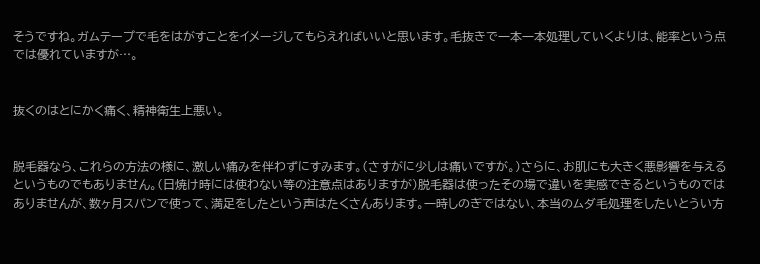そうですね。ガムテープで毛をはがすことをイメージしてもらえればいいと思います。毛抜きで一本一本処理していくよりは、能率という点では優れていますが…。


抜くのはとにかく痛く、精神衛生上悪い。


脱毛器なら、これらの方法の様に、激しい痛みを伴わずにすみます。(さすがに少しは痛いですが。)さらに、お肌にも大きく悪影響を与えるというものでもありません。(日焼け時には使わない等の注意点はありますが)脱毛器は使ったその場で違いを実感できるというものではありませんが、数ヶ月スパンで使って、満足をしたという声はたくさんあります。一時しのぎではない、本当のムダ毛処理をしたいとうい方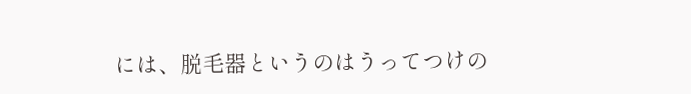には、脱毛器というのはうってつけの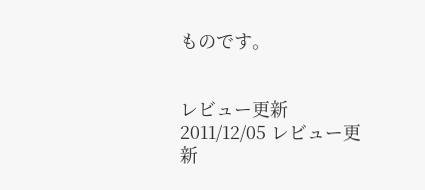ものです。


レビュー更新
2011/12/05 レビュー更新